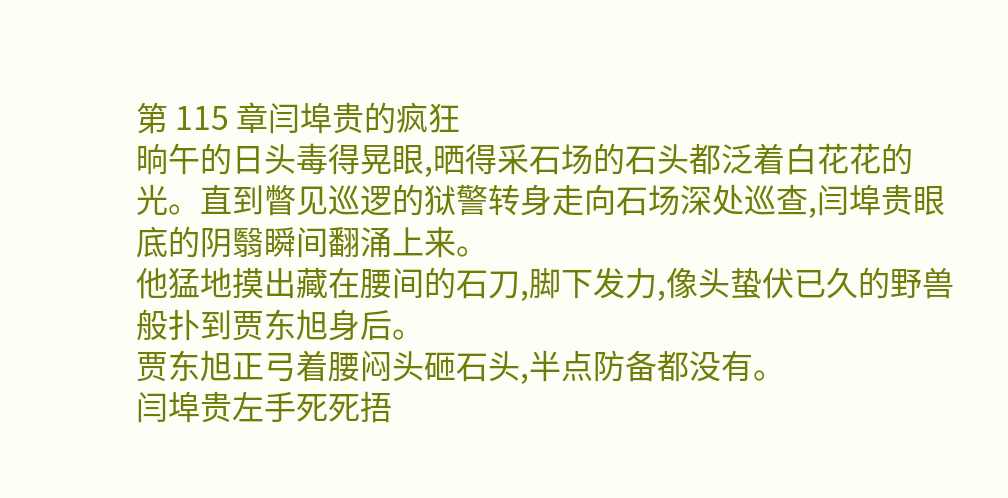第 115 章闫埠贵的疯狂
晌午的日头毒得晃眼,晒得采石场的石头都泛着白花花的光。直到瞥见巡逻的狱警转身走向石场深处巡查,闫埠贵眼底的阴翳瞬间翻涌上来。
他猛地摸出藏在腰间的石刀,脚下发力,像头蛰伏已久的野兽般扑到贾东旭身后。
贾东旭正弓着腰闷头砸石头,半点防备都没有。
闫埠贵左手死死捂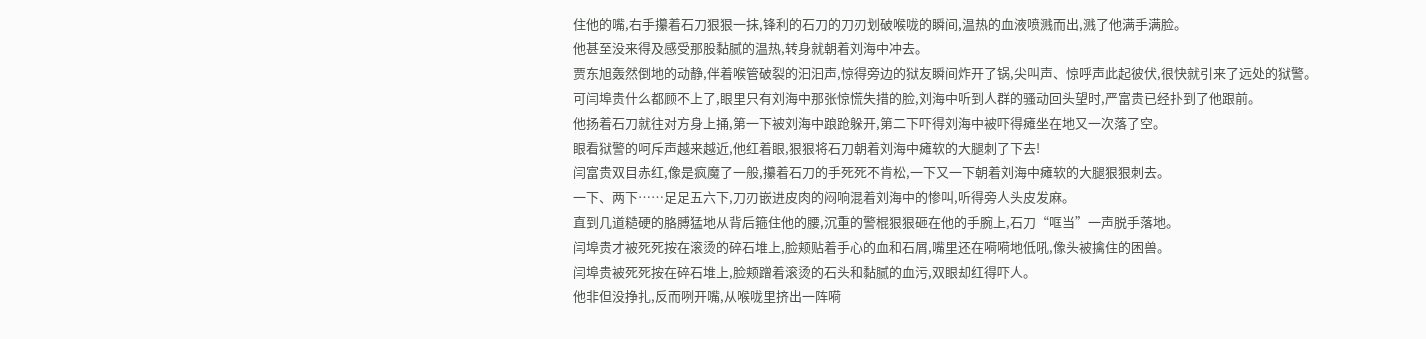住他的嘴,右手攥着石刀狠狠一抹,锋利的石刀的刀刃划破喉咙的瞬间,温热的血液喷溅而出,溅了他满手满脸。
他甚至没来得及感受那股黏腻的温热,转身就朝着刘海中冲去。
贾东旭轰然倒地的动静,伴着喉管破裂的汩汩声,惊得旁边的狱友瞬间炸开了锅,尖叫声、惊呼声此起彼伏,很快就引来了远处的狱警。
可闫埠贵什么都顾不上了,眼里只有刘海中那张惊慌失措的脸,刘海中听到人群的骚动回头望时,严富贵已经扑到了他跟前。
他扬着石刀就往对方身上捅,第一下被刘海中踉跄躲开,第二下吓得刘海中被吓得瘫坐在地又一次落了空。
眼看狱警的呵斥声越来越近,他红着眼,狠狠将石刀朝着刘海中瘫软的大腿刺了下去!
闫富贵双目赤红,像是疯魔了一般,攥着石刀的手死死不肯松,一下又一下朝着刘海中瘫软的大腿狠狠刺去。
一下、两下……足足五六下,刀刃嵌进皮肉的闷响混着刘海中的惨叫,听得旁人头皮发麻。
直到几道糙硬的胳膊猛地从背后箍住他的腰,沉重的警棍狠狠砸在他的手腕上,石刀“哐当”一声脱手落地。
闫埠贵才被死死按在滚烫的碎石堆上,脸颊贴着手心的血和石屑,嘴里还在嗬嗬地低吼,像头被擒住的困兽。
闫埠贵被死死按在碎石堆上,脸颊蹭着滚烫的石头和黏腻的血污,双眼却红得吓人。
他非但没挣扎,反而咧开嘴,从喉咙里挤出一阵嗬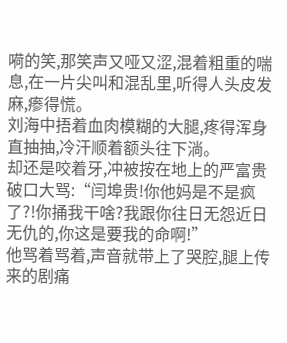嗬的笑,那笑声又哑又涩,混着粗重的喘息,在一片尖叫和混乱里,听得人头皮发麻,瘆得慌。
刘海中捂着血肉模糊的大腿,疼得浑身直抽抽,冷汗顺着额头往下淌。
却还是咬着牙,冲被按在地上的严富贵破口大骂:“闫埠贵!你他妈是不是疯了?!你捅我干啥?我跟你往日无怨近日无仇的,你这是要我的命啊!”
他骂着骂着,声音就带上了哭腔,腿上传来的剧痛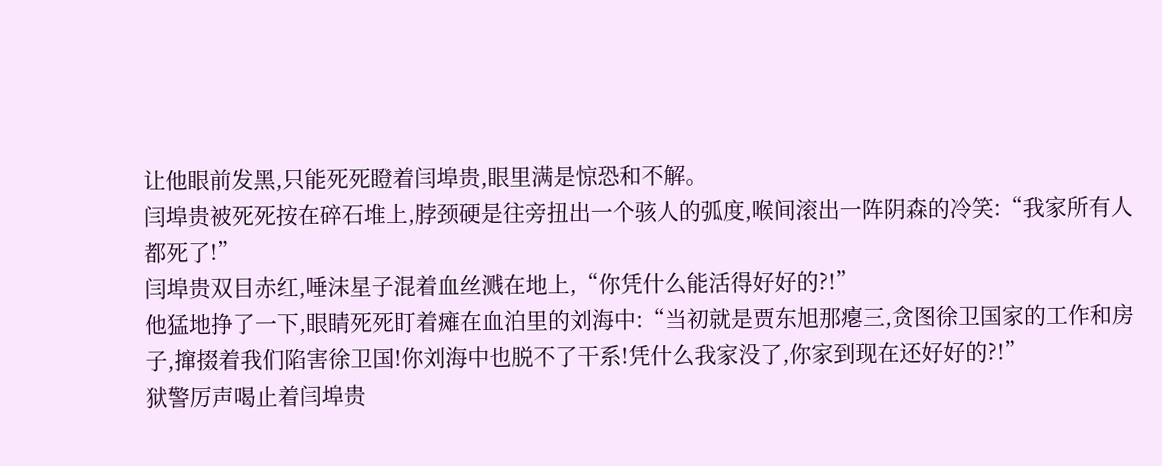让他眼前发黑,只能死死瞪着闫埠贵,眼里满是惊恐和不解。
闫埠贵被死死按在碎石堆上,脖颈硬是往旁扭出一个骇人的弧度,喉间滚出一阵阴森的冷笑:“我家所有人都死了!”
闫埠贵双目赤红,唾沫星子混着血丝溅在地上,“你凭什么能活得好好的?!”
他猛地挣了一下,眼睛死死盯着瘫在血泊里的刘海中:“当初就是贾东旭那瘪三,贪图徐卫国家的工作和房子,撺掇着我们陷害徐卫国!你刘海中也脱不了干系!凭什么我家没了,你家到现在还好好的?!”
狱警厉声喝止着闫埠贵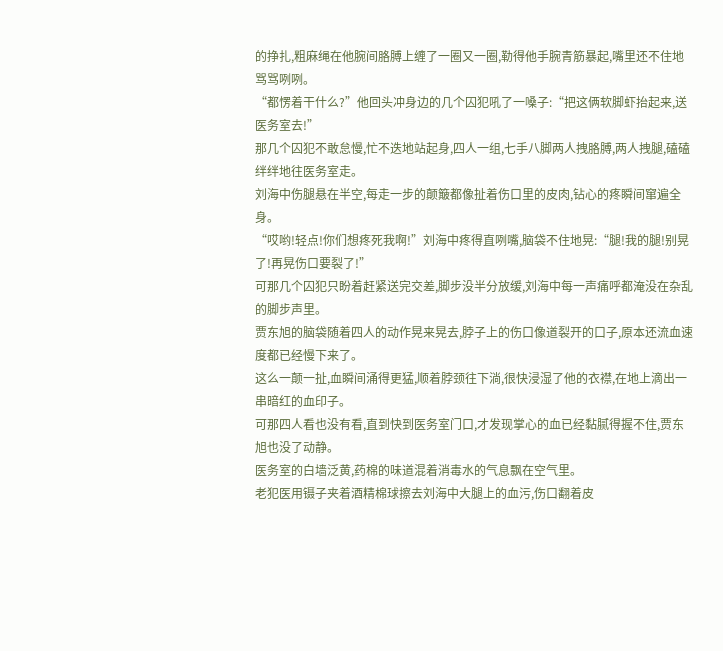的挣扎,粗麻绳在他腕间胳膊上缠了一圈又一圈,勒得他手腕青筋暴起,嘴里还不住地骂骂咧咧。
“都愣着干什么?”他回头冲身边的几个囚犯吼了一嗓子:“把这俩软脚虾抬起来,送医务室去!”
那几个囚犯不敢怠慢,忙不迭地站起身,四人一组,七手八脚两人拽胳膊,两人拽腿,磕磕绊绊地往医务室走。
刘海中伤腿悬在半空,每走一步的颠簸都像扯着伤口里的皮肉,钻心的疼瞬间窜遍全身。
“哎哟!轻点!你们想疼死我啊!”刘海中疼得直咧嘴,脑袋不住地晃:“腿!我的腿!别晃了!再晃伤口要裂了!”
可那几个囚犯只盼着赶紧送完交差,脚步没半分放缓,刘海中每一声痛呼都淹没在杂乱的脚步声里。
贾东旭的脑袋随着四人的动作晃来晃去,脖子上的伤口像道裂开的口子,原本还流血速度都已经慢下来了。
这么一颠一扯,血瞬间涌得更猛,顺着脖颈往下淌,很快浸湿了他的衣襟,在地上滴出一串暗红的血印子。
可那四人看也没有看,直到快到医务室门口,才发现掌心的血已经黏腻得握不住,贾东旭也没了动静。
医务室的白墙泛黄,药棉的味道混着消毒水的气息飘在空气里。
老犯医用镊子夹着酒精棉球擦去刘海中大腿上的血污,伤口翻着皮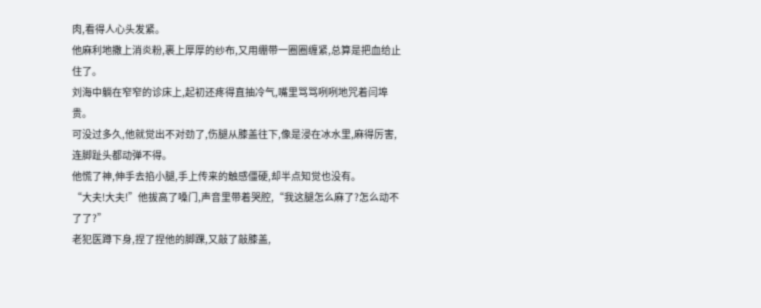肉,看得人心头发紧。
他麻利地撒上消炎粉,裹上厚厚的纱布,又用绷带一圈圈缠紧,总算是把血给止住了。
刘海中躺在窄窄的诊床上,起初还疼得直抽冷气,嘴里骂骂咧咧地咒着闫埠贵。
可没过多久,他就觉出不对劲了,伤腿从膝盖往下,像是浸在冰水里,麻得厉害,连脚趾头都动弹不得。
他慌了神,伸手去掐小腿,手上传来的触感僵硬,却半点知觉也没有。
“大夫!大夫!”他拔高了嗓门,声音里带着哭腔,“我这腿怎么麻了?怎么动不了了?”
老犯医蹲下身,捏了捏他的脚踝,又敲了敲膝盖,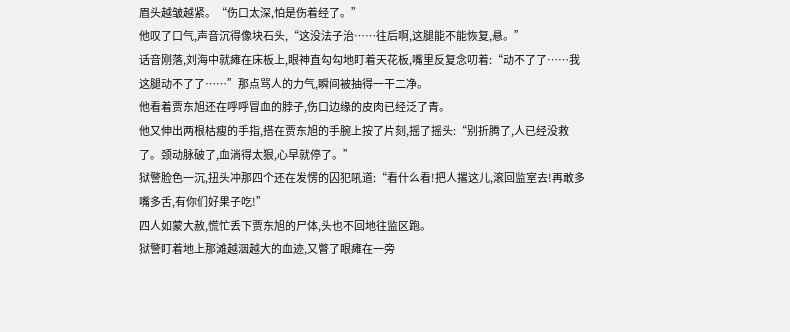眉头越皱越紧。“伤口太深,怕是伤着经了。”
他叹了口气,声音沉得像块石头,“这没法子治……往后啊,这腿能不能恢复,悬。”
话音刚落,刘海中就瘫在床板上,眼神直勾勾地盯着天花板,嘴里反复念叨着:“动不了了……我这腿动不了了……”那点骂人的力气,瞬间被抽得一干二净。
他看着贾东旭还在呼呼冒血的脖子,伤口边缘的皮肉已经泛了青。
他又伸出两根枯瘦的手指,搭在贾东旭的手腕上按了片刻,摇了摇头:“别折腾了,人已经没救了。颈动脉破了,血淌得太狠,心早就停了。”
狱警脸色一沉,扭头冲那四个还在发愣的囚犯吼道:“看什么看!把人撂这儿,滚回监室去!再敢多嘴多舌,有你们好果子吃!”
四人如蒙大赦,慌忙丢下贾东旭的尸体,头也不回地往监区跑。
狱警盯着地上那滩越洇越大的血迹,又瞥了眼瘫在一旁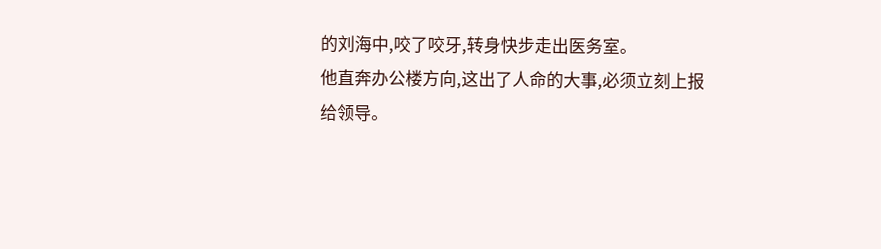的刘海中,咬了咬牙,转身快步走出医务室。
他直奔办公楼方向,这出了人命的大事,必须立刻上报给领导。